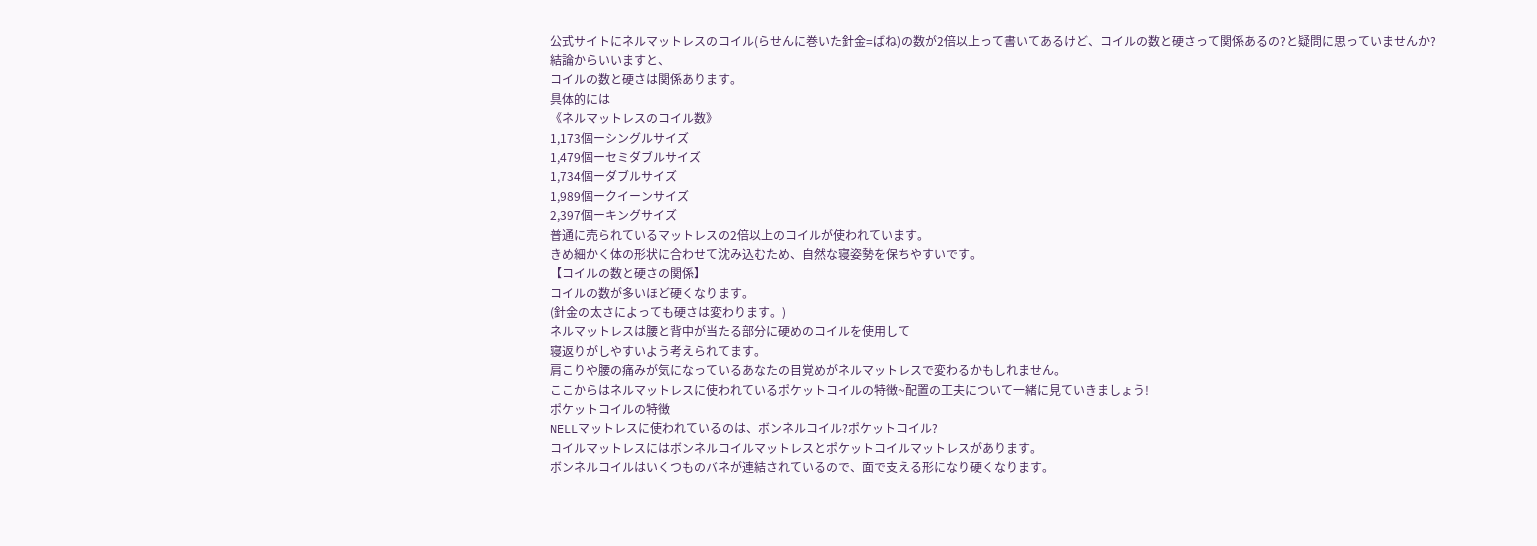公式サイトにネルマットレスのコイル(らせんに巻いた針金=ばね)の数が2倍以上って書いてあるけど、コイルの数と硬さって関係あるの?と疑問に思っていませんか?
結論からいいますと、
コイルの数と硬さは関係あります。
具体的には
《ネルマットレスのコイル数》
1,173個ーシングルサイズ
1,479個ーセミダブルサイズ
1,734個ーダブルサイズ
1,989個ークイーンサイズ
2,397個ーキングサイズ
普通に売られているマットレスの2倍以上のコイルが使われています。
きめ細かく体の形状に合わせて沈み込むため、自然な寝姿勢を保ちやすいです。
【コイルの数と硬さの関係】
コイルの数が多いほど硬くなります。
(針金の太さによっても硬さは変わります。)
ネルマットレスは腰と背中が当たる部分に硬めのコイルを使用して
寝返りがしやすいよう考えられてます。
肩こりや腰の痛みが気になっているあなたの目覚めがネルマットレスで変わるかもしれません。
ここからはネルマットレスに使われているポケットコイルの特徴~配置の工夫について一緒に見ていきましょう!
ポケットコイルの特徴
NELLマットレスに使われているのは、ボンネルコイル?ポケットコイル?
コイルマットレスにはボンネルコイルマットレスとポケットコイルマットレスがあります。
ボンネルコイルはいくつものバネが連結されているので、面で支える形になり硬くなります。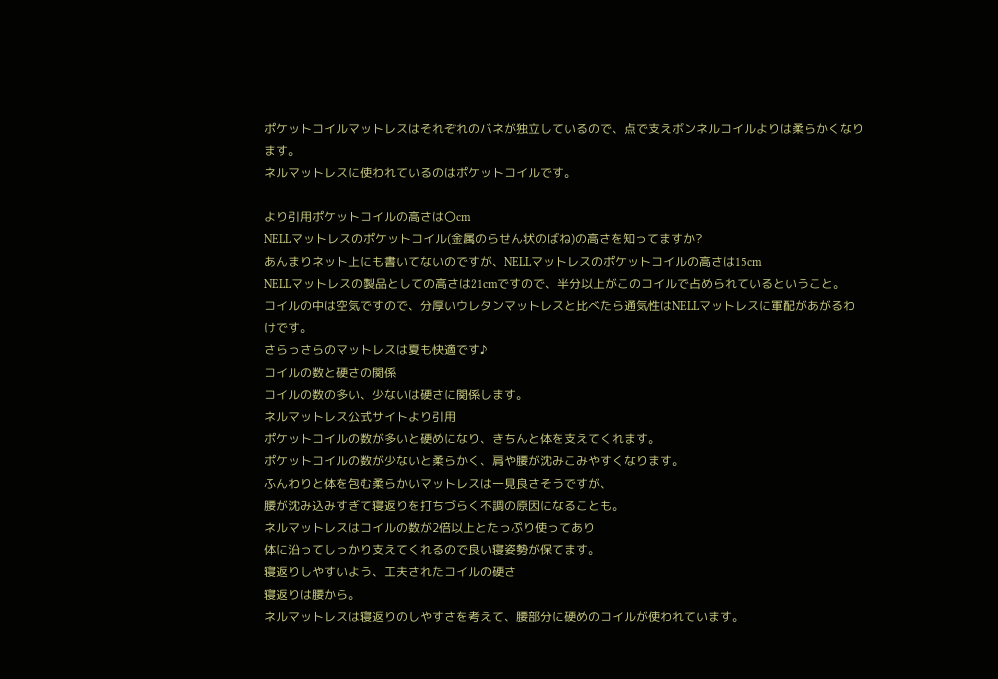ポケットコイルマットレスはそれぞれのバネが独立しているので、点で支えボンネルコイルよりは柔らかくなります。
ネルマットレスに使われているのはポケットコイルです。

より引用ポケットコイルの高さは〇cm
NELLマットレスのポケットコイル(金属のらせん状のばね)の高さを知ってますか?
あんまりネット上にも書いてないのですが、NELLマットレスのポケットコイルの高さは15cm
NELLマットレスの製品としての高さは21cmですので、半分以上がこのコイルで占められているということ。
コイルの中は空気ですので、分厚いウレタンマットレスと比べたら通気性はNELLマットレスに軍配があがるわけです。
さらっさらのマットレスは夏も快適です♪
コイルの数と硬さの関係
コイルの数の多い、少ないは硬さに関係します。
ネルマットレス公式サイトより引用
ポケットコイルの数が多いと硬めになり、きちんと体を支えてくれます。
ポケットコイルの数が少ないと柔らかく、肩や腰が沈みこみやすくなります。
ふんわりと体を包む柔らかいマットレスは一見良さそうですが、
腰が沈み込みすぎて寝返りを打ちづらく不調の原因になることも。
ネルマットレスはコイルの数が2倍以上とたっぷり使ってあり
体に沿ってしっかり支えてくれるので良い寝姿勢が保てます。
寝返りしやすいよう、工夫されたコイルの硬さ
寝返りは腰から。
ネルマットレスは寝返りのしやすさを考えて、腰部分に硬めのコイルが使われています。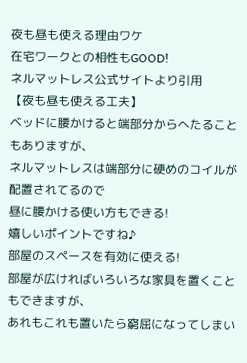夜も昼も使える理由ワケ
在宅ワークとの相性もGOOD!
ネルマットレス公式サイトより引用
【夜も昼も使える工夫】
ベッドに腰かけると端部分からへたることもありますが、
ネルマットレスは端部分に硬めのコイルが配置されてるので
昼に腰かける使い方もできる!
嬉しいポイントですね♪
部屋のスペースを有効に使える!
部屋が広ければいろいろな家具を置くこともできますが、
あれもこれも置いたら窮屈になってしまい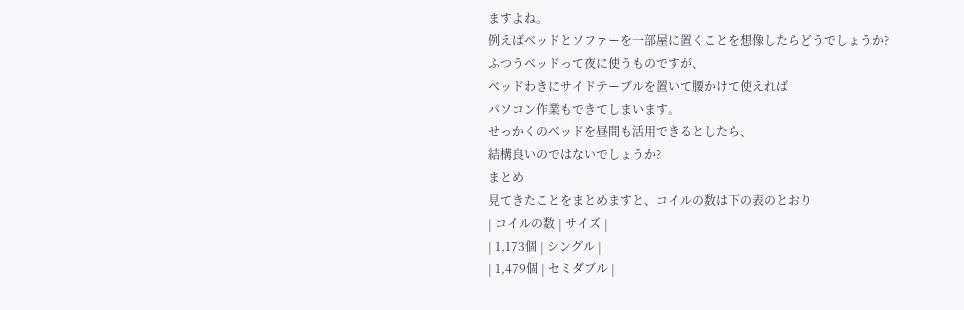ますよね。
例えばベッドとソファーを一部屋に置くことを想像したらどうでしょうか?
ふつうベッドって夜に使うものですが、
ベッドわきにサイドテーブルを置いて腰かけて使えれば
パソコン作業もできてしまいます。
せっかくのベッドを昼間も活用できるとしたら、
結構良いのではないでしょうか?
まとめ
見てきたことをまとめますと、コイルの数は下の表のとおり
| コイルの数 | サイズ |
| 1,173個 | シングル |
| 1,479個 | セミダブル |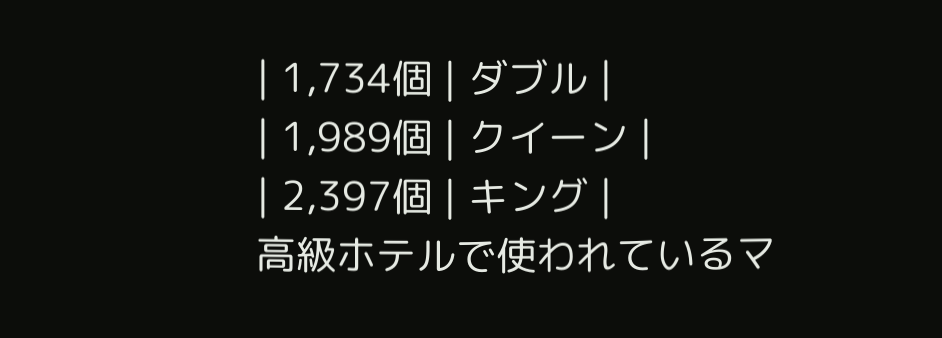| 1,734個 | ダブル |
| 1,989個 | クイーン |
| 2,397個 | キング |
高級ホテルで使われているマ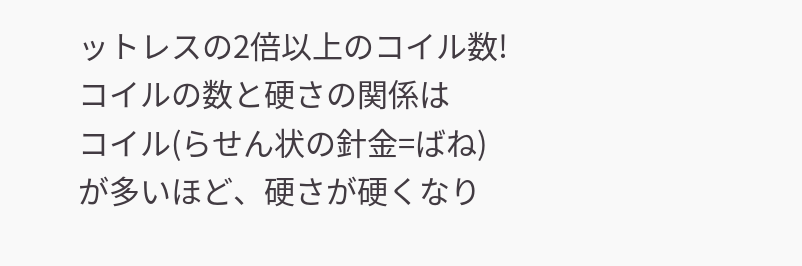ットレスの2倍以上のコイル数!
コイルの数と硬さの関係は
コイル(らせん状の針金=ばね)が多いほど、硬さが硬くなり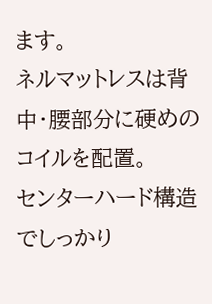ます。
ネルマットレスは背中・腰部分に硬めのコイルを配置。
センターハード構造でしっかり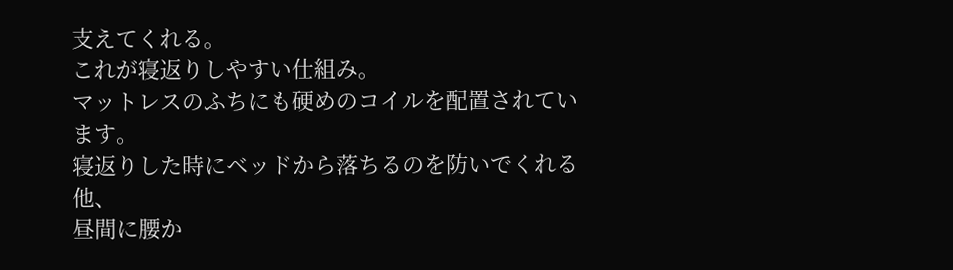支えてくれる。
これが寝返りしやすい仕組み。
マットレスのふちにも硬めのコイルを配置されています。
寝返りした時にベッドから落ちるのを防いでくれる他、
昼間に腰か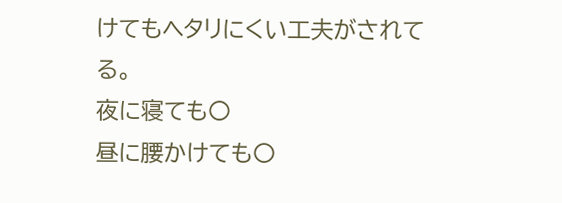けてもヘタリにくい工夫がされてる。
夜に寝ても〇
昼に腰かけても〇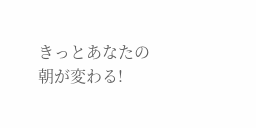きっとあなたの朝が変わる!